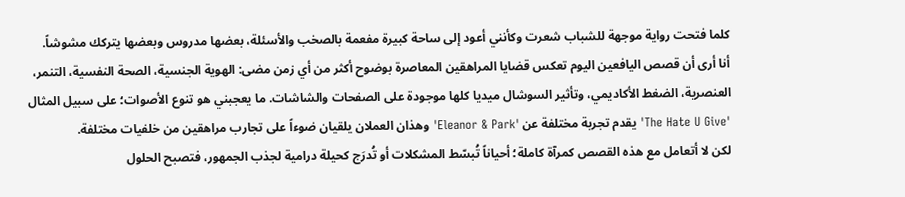كلما فتحت رواية موجهة للشباب شعرت وكأنني أعود إلى ساحة كبيرة مفعمة بالصخب والأسئلة، بعضها مدروس وبعضها يتركك مشوشاً.
أنا أرى أن قصص اليافعين اليوم تعكس قضايا المراهقين المعاصرة بوضوح أكثر من أي زمن مضى: الهوية الجنسية، الصحة النفسية، التنمر، العنصرية، الضغط الأكاديمي، وتأثير السوشال ميديا كلها موجودة على الصفحات والشاشات. ما يعجبني هو تنوع الأصوات؛ على سبيل المثال 'The Hate U Give' يقدم تجربة مختلفة عن 'Eleanor & Park' وهذان العملان يلقيان ضوءاً على تجارب مراهقين من خلفيات مختلفة.
لكن لا أتعامل مع هذه القصص كمرآة كاملة؛ أحياناً تُبسّط المشكلات أو تُدرَج كحيلة درامية لجذب الجمهور، فتصبح الحلول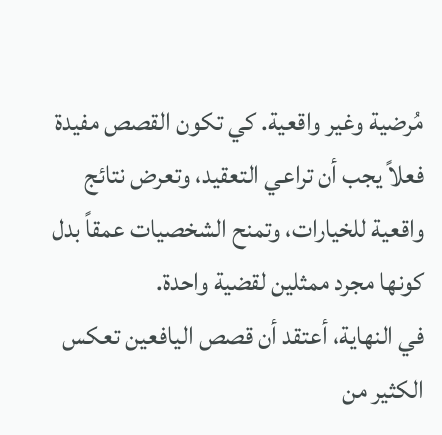مُرضية وغير واقعية. كي تكون القصص مفيدة فعلاً يجب أن تراعي التعقيد، وتعرض نتائج واقعية للخيارات، وتمنح الشخصيات عمقاً بدل كونها مجرد ممثلين لقضية واحدة.
في النهاية، أعتقد أن قصص اليافعين تعكس الكثير من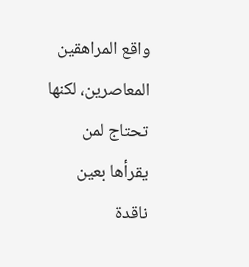واقع المراهقين المعاصرين، لكنها تحتاج لمن يقرأها بعين ناقدة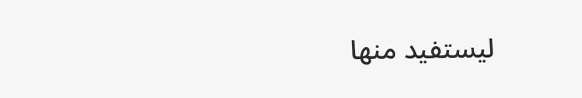ليستفيد منها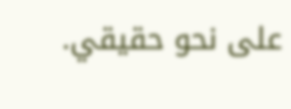على نحو حقيقي.